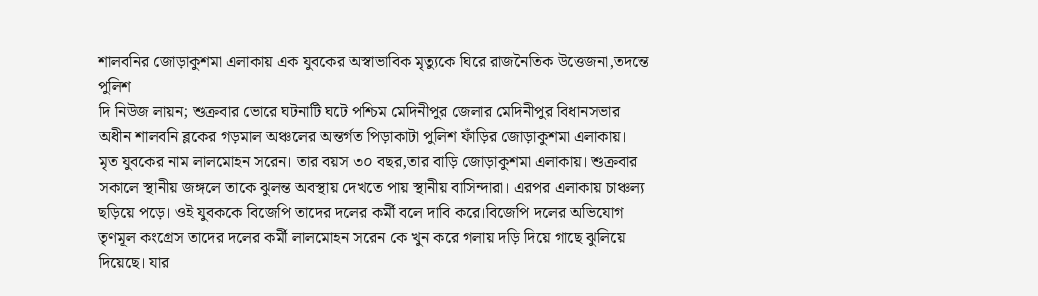শালবনির জোড়াকুশমা এলাকায় এক যুবকের অস্বাভাবিক মৃত্যুকে ঘিরে রাজনৈতিক উত্তেজনা,তদন্তে পুলিশ
দি নিউজ লায়ন; শুক্রবার ভোরে ঘটনাটি ঘটে পশ্চিম মেদিনীপুর জেলার মেদিনীপুর বিধানসভার অধীন শালবনি ব্লকের গড়মাল অঞ্চলের অন্তর্গত পিড়াকাটা পুলিশ ফাঁড়ির জোড়াকুশমা এলাকায়। মৃত যুবকের নাম লালমোহন সরেন। তার বয়স ৩০ বছর,তার বাড়ি জোড়াকুশমা এলাকায়। শুক্রবার সকালে স্থানীয় জঙ্গলে তাকে ঝুলন্ত অবস্থায় দেখতে পায় স্থানীয় বাসিন্দারা। এরপর এলাকায় চাঞ্চল্য ছড়িয়ে পড়ে। ওই যুবককে বিজেপি তাদের দলের কর্মী বলে দাবি করে।বিজেপি দলের অভিযোগ তৃণমূল কংগ্রেস তাদের দলের কর্মী লালমোহন সরেন কে খুন করে গলায় দড়ি দিয়ে গাছে ঝুলিয়ে দিয়েছে। যার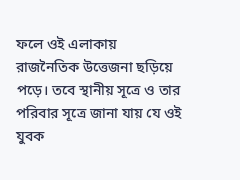ফলে ওই এলাকায় রাজনৈতিক উত্তেজনা ছড়িয়ে পড়ে। তবে স্থানীয় সূত্রে ও তার পরিবার সূত্রে জানা যায় যে ওই যুবক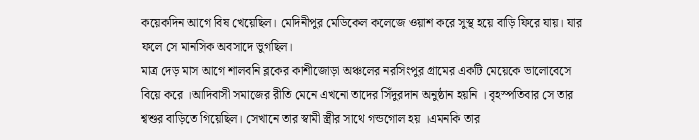কয়েকদিন আগে বিষ খেয়েছিল। মেদিনীপুর মেডিকেল কলেজে ওয়াশ করে সুস্থ হয়ে বাড়ি ফিরে যায়। যার ফলে সে মানসিক অবসাদে ভুগছিল।
মাত্র দেড় মাস আগে শালবনি ব্লকের কাশীজোড়া অঞ্চলের নরসিংপুর গ্রামের একটি মেয়েকে ভালোবেসে বিয়ে করে ।আদিবাসী সমাজের রীতি মেনে এখনো তাদের সিঁদুরদান অনুষ্ঠান হয়নি । বৃহস্পতিবার সে তার শ্বশুর বাড়িতে গিয়েছিল। সেখানে তার স্বামী স্ত্রীর সাথে গন্ডগোল হয় ।এমনকি তার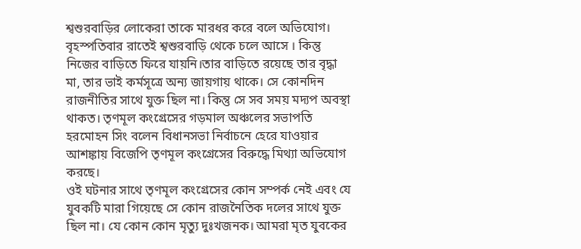শ্বশুরবাড়ির লোকেরা তাকে মারধর করে বলে অভিযোগ। বৃহস্পতিবার রাতেই শ্বশুরবাড়ি থেকে চলে আসে । কিন্তু নিজের বাড়িতে ফিরে যায়নি।তার বাড়িতে রয়েছে তার বৃদ্ধা মা, তার ভাই কর্মসূত্রে অন্য জায়গায় থাকে। সে কোনদিন রাজনীতির সাথে যুক্ত ছিল না। কিন্তু সে সব সময় মদ্যপ অবস্থা থাকত। তৃণমূল কংগ্রেসের গড়মাল অঞ্চলের সভাপতি হরমোহন সিং বলেন বিধানসভা নির্বাচনে হেরে যাওয়ার আশঙ্কায় বিজেপি তৃণমূল কংগ্রেসের বিরুদ্ধে মিথ্যা অভিযোগ করছে।
ওই ঘটনার সাথে তৃণমূল কংগ্রেসের কোন সম্পর্ক নেই এবং যে যুবকটি মারা গিয়েছে সে কোন রাজনৈতিক দলের সাথে যুক্ত ছিল না। যে কোন কোন মৃত্যু দুঃখজনক। আমরা মৃত যুবকের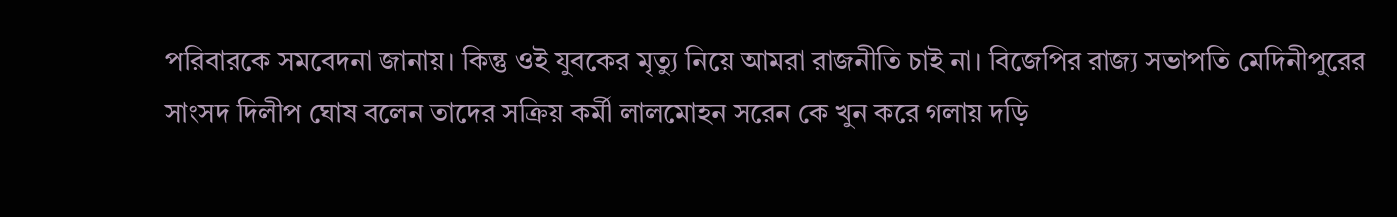পরিবারকে সমবেদনা জানায়। কিন্তু ওই যুবকের মৃত্যু নিয়ে আমরা রাজনীতি চাই না। বিজেপির রাজ্য সভাপতি মেদিনীপুরের সাংসদ দিলীপ ঘোষ বলেন তাদের সক্রিয় কর্মী লালমোহন সরেন কে খুন করে গলায় দড়ি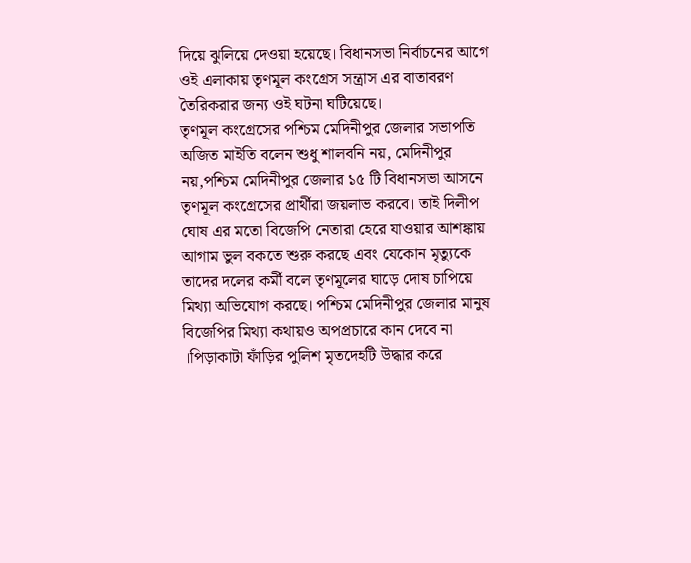দিয়ে ঝুলিয়ে দেওয়া হয়েছে। বিধানসভা নির্বাচনের আগে ওই এলাকায় তৃণমূল কংগ্রেস সন্ত্রাস এর বাতাবরণ তৈরিকরার জন্য ওই ঘটনা ঘটিয়েছে।
তৃণমূল কংগ্রেসের পশ্চিম মেদিনীপুর জেলার সভাপতি অজিত মাইতি বলেন শুধু শালবনি নয়, মেদিনীপুর নয়,পশ্চিম মেদিনীপুর জেলার ১৫ টি বিধানসভা আসনে তৃণমূল কংগ্রেসের প্রার্থীরা জয়লাভ করবে। তাই দিলীপ ঘোষ এর মতো বিজেপি নেতারা হেরে যাওয়ার আশঙ্কায় আগাম ভুল বকতে শুরু করছে এবং যেকোন মৃত্যুকে তাদের দলের কর্মী বলে তৃণমূলের ঘাড়ে দোষ চাপিয়ে মিথ্যা অভিযোগ করছে। পশ্চিম মেদিনীপুর জেলার মানুষ বিজেপির মিথ্যা কথায়ও অপপ্রচারে কান দেবে না ।পিড়াকাটা ফাঁড়ির পুলিশ মৃতদেহটি উদ্ধার করে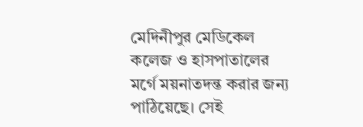মেদিনীপুর মেডিকেল কলেজ ও হাসপাতালের মর্গে ময়নাতদন্ত করার জন্য পাঠিয়েছে। সেই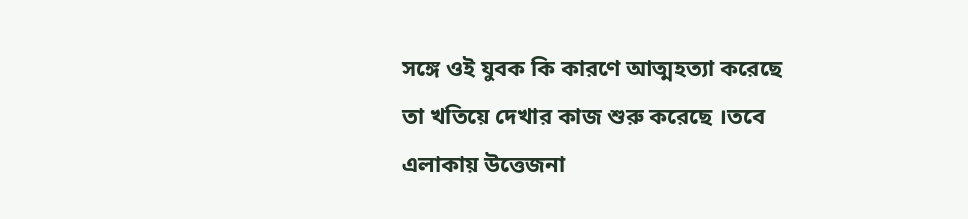সঙ্গে ওই যুবক কি কারণে আত্মহত্যা করেছে তা খতিয়ে দেখার কাজ শুরু করেছে ।তবে এলাকায় উত্তেজনা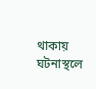থাকায় ঘটনাস্থলে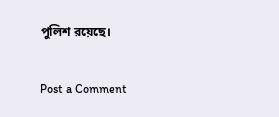পুলিশ রয়েছে।

Post a Comment